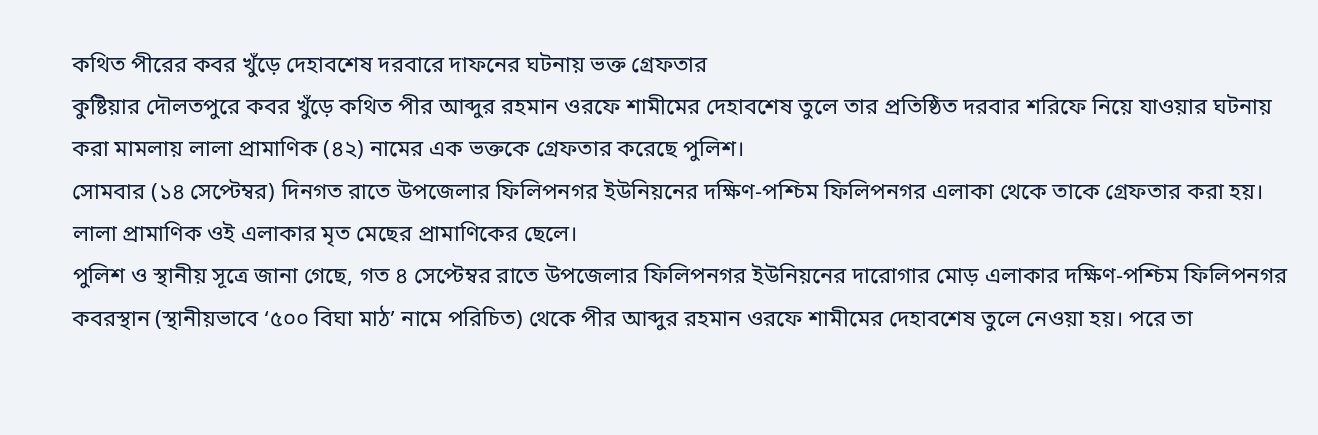কথিত পীরের কবর খুঁড়ে দেহাবশেষ দরবারে দাফনের ঘটনায় ভক্ত গ্রেফতার
কুষ্টিয়ার দৌলতপুরে কবর খুঁড়ে কথিত পীর আব্দুর রহমান ওরফে শামীমের দেহাবশেষ তুলে তার প্রতিষ্ঠিত দরবার শরিফে নিয়ে যাওয়ার ঘটনায় করা মামলায় লালা প্রামাণিক (৪২) নামের এক ভক্তকে গ্রেফতার করেছে পুলিশ।
সোমবার (১৪ সেপ্টেম্বর) দিনগত রাতে উপজেলার ফিলিপনগর ইউনিয়নের দক্ষিণ-পশ্চিম ফিলিপনগর এলাকা থেকে তাকে গ্রেফতার করা হয়। লালা প্রামাণিক ওই এলাকার মৃত মেছের প্রামাণিকের ছেলে।
পুলিশ ও স্থানীয় সূত্রে জানা গেছে, গত ৪ সেপ্টেম্বর রাতে উপজেলার ফিলিপনগর ইউনিয়নের দারোগার মোড় এলাকার দক্ষিণ-পশ্চিম ফিলিপনগর কবরস্থান (স্থানীয়ভাবে ‘৫০০ বিঘা মাঠ’ নামে পরিচিত) থেকে পীর আব্দুর রহমান ওরফে শামীমের দেহাবশেষ তুলে নেওয়া হয়। পরে তা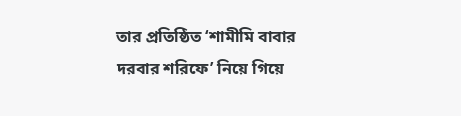তার প্রতিষ্ঠিত ‘শামীমি বাবার দরবার শরিফে’ নিয়ে গিয়ে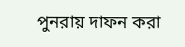পুনরায় দাফন করা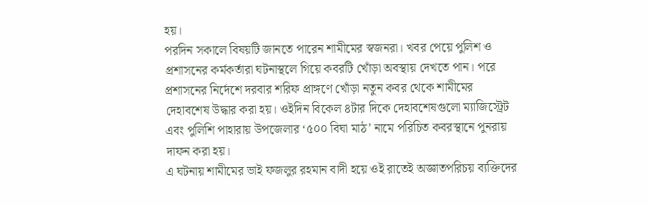হয়।
পরদিন সকালে বিষয়টি জানতে পারেন শামীমের স্বজনরা। খবর পেয়ে পুলিশ ও প্রশাসনের কর্মকর্তারা ঘটনাস্থলে গিয়ে কবরটি খোঁড়া অবস্থায় দেখতে পান। পরে প্রশাসনের নির্দেশে দরবার শরিফ প্রাঙ্গণে খোঁড়া নতুন কবর থেকে শামীমের দেহাবশেষ উদ্ধার করা হয়। ওইদিন বিকেল ৪টার দিকে দেহাবশেষগুলো ম্যাজিস্ট্রেট এবং পুলিশি পাহারায় উপজেলার ‘৫০০ বিঘা মাঠ’ নামে পরিচিত কবরস্থানে পুনরায় দাফন করা হয়।
এ ঘটনায় শামীমের ভাই ফজলুর রহমান বাদী হয়ে ওই রাতেই অজ্ঞাতপরিচয় ব্যক্তিদের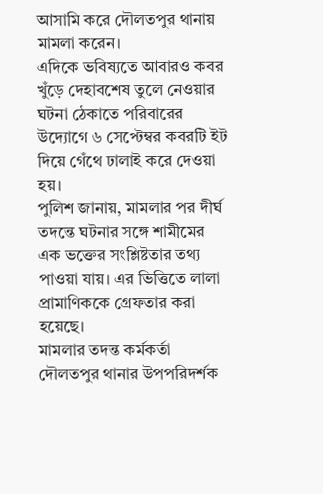আসামি করে দৌলতপুর থানায় মামলা করেন।
এদিকে ভবিষ্যতে আবারও কবর খুঁড়ে দেহাবশেষ তুলে নেওয়ার ঘটনা ঠেকাতে পরিবারের উদ্যোগে ৬ সেপ্টেম্বর কবরটি ইট দিয়ে গেঁথে ঢালাই করে দেওয়া হয়।
পুলিশ জানায়, মামলার পর দীর্ঘ তদন্তে ঘটনার সঙ্গে শামীমের এক ভক্তের সংশ্লিষ্টতার তথ্য পাওয়া যায়। এর ভিত্তিতে লালা প্রামাণিককে গ্রেফতার করা হয়েছে।
মামলার তদন্ত কর্মকর্তা দৌলতপুর থানার উপপরিদর্শক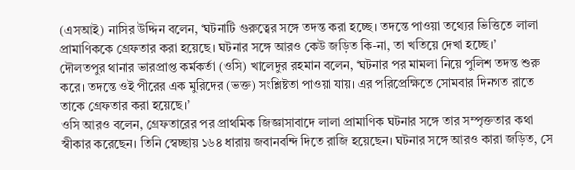(এসআই) নাসির উদ্দিন বলেন, ‘ঘটনাটি গুরুত্বের সঙ্গে তদন্ত করা হচ্ছে। তদন্তে পাওয়া তথ্যের ভিত্তিতে লালা প্রামাণিককে গ্রেফতার করা হয়েছে। ঘটনার সঙ্গে আরও কেউ জড়িত কি-না, তা খতিয়ে দেখা হচ্ছে।’
দৌলতপুর থানার ভারপ্রাপ্ত কর্মকর্তা (ওসি) খালেদুর রহমান বলেন, ‘ঘটনার পর মামলা নিয়ে পুলিশ তদন্ত শুরু করে। তদন্তে ওই পীরের এক মুরিদের (ভক্ত) সংশ্লিষ্টতা পাওয়া যায়। এর পরিপ্রেক্ষিতে সোমবার দিনগত রাতে তাকে গ্রেফতার করা হয়েছে।’
ওসি আরও বলেন, গ্রেফতারের পর প্রাথমিক জিজ্ঞাসাবাদে লালা প্রামাণিক ঘটনার সঙ্গে তার সম্পৃক্ততার কথা স্বীকার করেছেন। তিনি স্বেচ্ছায় ১৬৪ ধারায় জবানবন্দি দিতে রাজি হয়েছেন। ঘটনার সঙ্গে আরও কারা জড়িত, সে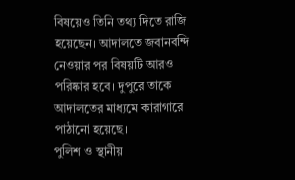বিষয়েও তিনি তথ্য দিতে রাজি হয়েছেন। আদালতে জবানবন্দি নেওয়ার পর বিষয়টি আরও পরিষ্কার হবে। দুপুরে তাকে আদালতের মাধ্যমে কারাগারে পাঠানো হয়েছে।
পুলিশ ও স্থানীয়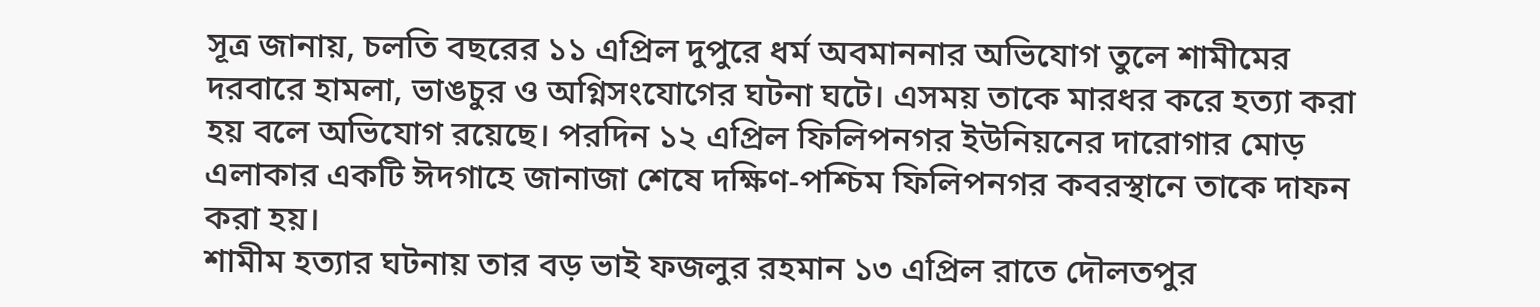সূত্র জানায়, চলতি বছরের ১১ এপ্রিল দুপুরে ধর্ম অবমাননার অভিযোগ তুলে শামীমের দরবারে হামলা, ভাঙচুর ও অগ্নিসংযোগের ঘটনা ঘটে। এসময় তাকে মারধর করে হত্যা করা হয় বলে অভিযোগ রয়েছে। পরদিন ১২ এপ্রিল ফিলিপনগর ইউনিয়নের দারোগার মোড় এলাকার একটি ঈদগাহে জানাজা শেষে দক্ষিণ-পশ্চিম ফিলিপনগর কবরস্থানে তাকে দাফন করা হয়।
শামীম হত্যার ঘটনায় তার বড় ভাই ফজলুর রহমান ১৩ এপ্রিল রাতে দৌলতপুর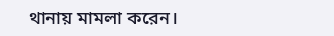থানায় মামলা করেন।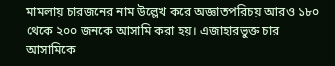মামলায় চারজনের নাম উল্লেখ করে অজ্ঞাতপরিচয় আরও ১৮০ থেকে ২০০ জনকে আসামি করা হয়। এজাহারভুক্ত চার আসামিকে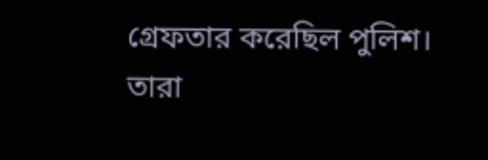গ্রেফতার করেছিল পুলিশ। তারা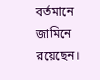বর্তমানে জামিনে রয়েছেন।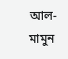আল-মামুন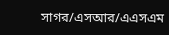সাগর/এসআর/এএসএম